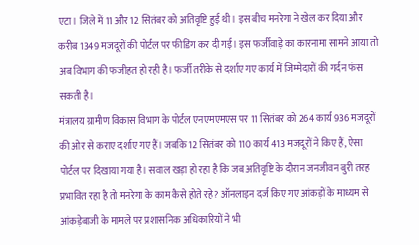एटा। जिले में 11 और 12 सितंबर को अतिवृष्टि हुई थी। इस बीच मनरेगा ने खेल कर दिया और करीब 1349 मजदूरों की पोर्टल पर फीडिंग कर दी गई। इस फर्जीवाड़े का कारनामा सामने आया तो अब विभाग की फजीहत हो रही है। फर्जी तरीके से दर्शाए गए कार्य में जिम्मेदारों की गर्दन फंस सकती है।
मंत्रालय ग्रामीण विकास विभाग के पोर्टल एनएमएमएस पर 11 सितंबर को 264 कार्य 936 मजदूरों की ओर से कराए दर्शाए गए हैं। जबकि 12 सितंबर को 110 कार्य 413 मजदूरों ने किए हैं, ऐसा पोर्टल पर दिखाया गया है। सवाल खड़ा हो रहा है कि जब अतिवृष्टि के दौरान जनजीवन बुरी तरह प्रभावित रहा है तो मनरेगा के काम कैसे होते रहे? ऑनलाइन दर्ज किए गए आंकड़ों के माध्यम से आंकड़ेबाजी के मामले पर प्रशासनिक अधिकारियों ने भी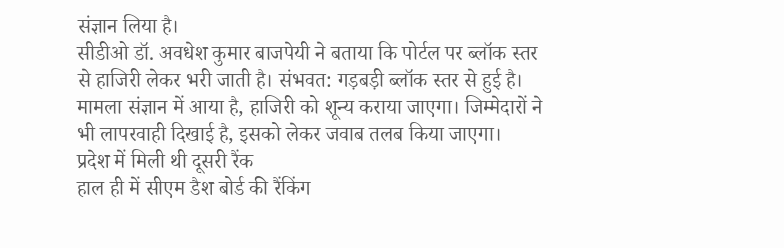संज्ञान लिया है।
सीडीओ डॉ. अवधेश कुमार बाजपेयी ने बताया कि पोर्टल पर ब्लॉक स्तर से हाजिरी लेकर भरी जाती है। संभवत: गड़बड़ी ब्लॉक स्तर से हुई है। मामला संज्ञान में आया है, हाजिरी को शून्य कराया जाएगा। जिम्मेदारों ने भी लापरवाही दिखाई है, इसको लेकर जवाब तलब किया जाएगा।
प्रदेश में मिली थी दूसरी रैंक
हाल ही में सीएम डैश बोर्ड की रैंकिंग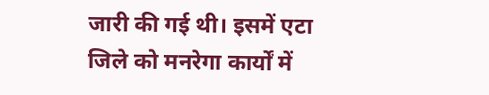जारी की गई थी। इसमें एटा जिले को मनरेगा कार्यों में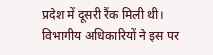प्रदेश में दूसरी रैंक मिली थी। विभागीय अधिकारियों ने इस पर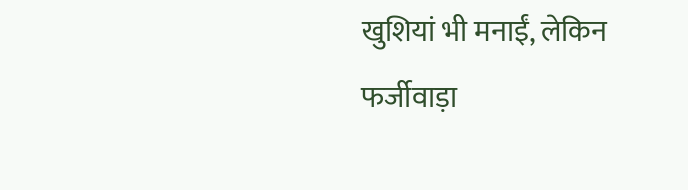खुशियां भी मनाईं, लेकिन फर्जीवाड़ा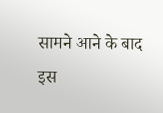सामने आने के बाद इस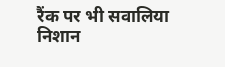रैंक पर भी सवालिया निशान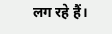लग रहे हैं।